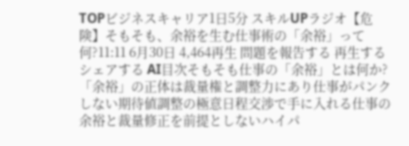TOPビジネスキャリア1日5分 スキルUPラジオ【危険】そもそも、余裕を生む仕事術の「余裕」って何?11:11 6月30日 4,464再生 問題を報告する 再生する シェアする AI目次そもそも仕事の「余裕」とは何か?「余裕」の正体は裁量権と調整力にあり仕事がパンクしない期待値調整の極意日程交渉で手に入れる仕事の余裕と裁量修正を前提としないハイパ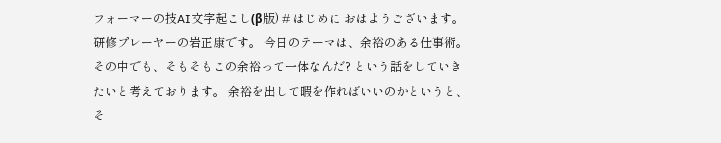フォーマーの技AI文字起こし(β版) # はじめに おはようございます。研修プレーヤーの岩正康です。 今日のテーマは、余裕のある仕事術。 その中でも、そもそもこの余裕って一体なんだ? という話をしていきたいと考えております。 余裕を出して暇を作ればいいのかというと、そ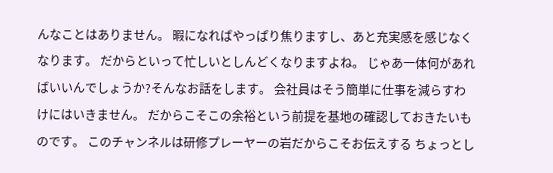んなことはありません。 暇になればやっぱり焦りますし、あと充実感を感じなくなります。 だからといって忙しいとしんどくなりますよね。 じゃあ一体何があればいいんでしょうか?そんなお話をします。 会社員はそう簡単に仕事を減らすわけにはいきません。 だからこそこの余裕という前提を基地の確認しておきたいものです。 このチャンネルは研修プレーヤーの岩だからこそお伝えする ちょっとし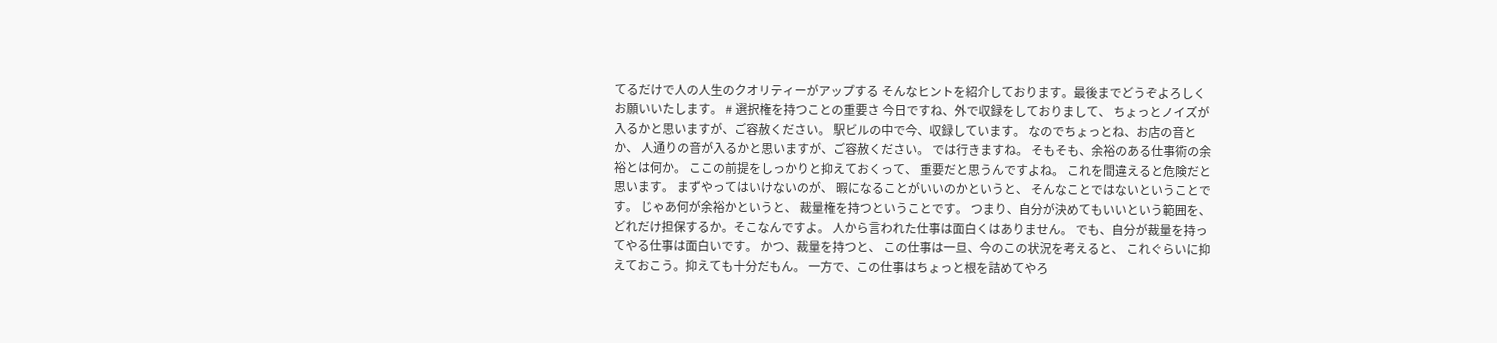てるだけで人の人生のクオリティーがアップする そんなヒントを紹介しております。最後までどうぞよろしくお願いいたします。 # 選択権を持つことの重要さ 今日ですね、外で収録をしておりまして、 ちょっとノイズが入るかと思いますが、ご容赦ください。 駅ビルの中で今、収録しています。 なのでちょっとね、お店の音とか、 人通りの音が入るかと思いますが、ご容赦ください。 では行きますね。 そもそも、余裕のある仕事術の余裕とは何か。 ここの前提をしっかりと抑えておくって、 重要だと思うんですよね。 これを間違えると危険だと思います。 まずやってはいけないのが、 暇になることがいいのかというと、 そんなことではないということです。 じゃあ何が余裕かというと、 裁量権を持つということです。 つまり、自分が決めてもいいという範囲を、 どれだけ担保するか。そこなんですよ。 人から言われた仕事は面白くはありません。 でも、自分が裁量を持ってやる仕事は面白いです。 かつ、裁量を持つと、 この仕事は一旦、今のこの状況を考えると、 これぐらいに抑えておこう。抑えても十分だもん。 一方で、この仕事はちょっと根を詰めてやろ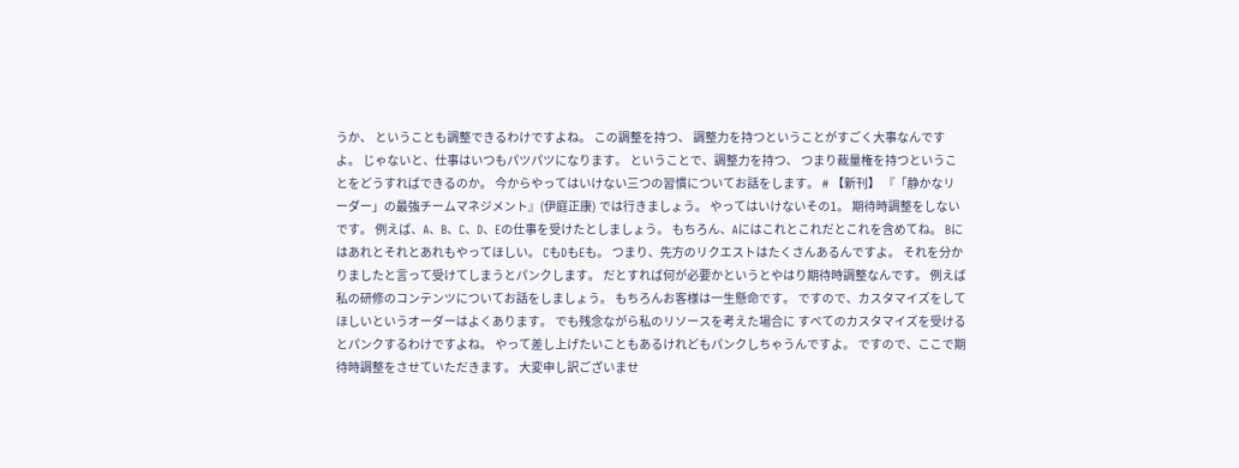うか、 ということも調整できるわけですよね。 この調整を持つ、 調整力を持つということがすごく大事なんですよ。 じゃないと、仕事はいつもパツパツになります。 ということで、調整力を持つ、 つまり裁量権を持つということをどうすればできるのか。 今からやってはいけない三つの習慣についてお話をします。 # 【新刊】 『「静かなリーダー」の最強チームマネジメント』(伊庭正康) では行きましょう。 やってはいけないその1。 期待時調整をしないです。 例えば、A、B、C、D、Eの仕事を受けたとしましょう。 もちろん、Aにはこれとこれだとこれを含めてね。 Bにはあれとそれとあれもやってほしい。 CもDもEも。 つまり、先方のリクエストはたくさんあるんですよ。 それを分かりましたと言って受けてしまうとパンクします。 だとすれば何が必要かというとやはり期待時調整なんです。 例えば私の研修のコンテンツについてお話をしましょう。 もちろんお客様は一生懸命です。 ですので、カスタマイズをしてほしいというオーダーはよくあります。 でも残念ながら私のリソースを考えた場合に すべてのカスタマイズを受けるとパンクするわけですよね。 やって差し上げたいこともあるけれどもパンクしちゃうんですよ。 ですので、ここで期待時調整をさせていただきます。 大変申し訳ございませ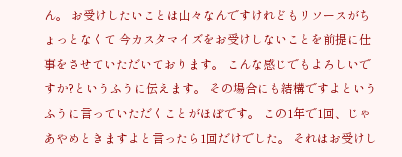ん。 お受けしたいことは山々なんですけれどもリソースがちょっとなくて 今カスタマイズをお受けしないことを前提に仕事をさせていただいております。 こんな感じでもよろしいですか?というふうに伝えます。 その場合にも結構ですよというふうに言っていただくことがほぼです。 この1年で1回、じゃあやめときますよと言ったら1回だけでした。 それはお受けし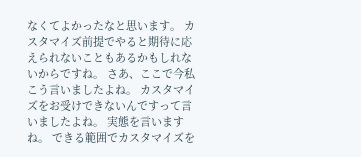なくてよかったなと思います。 カスタマイズ前提でやると期待に応えられないこともあるかもしれないからですね。 さあ、ここで今私こう言いましたよね。 カスタマイズをお受けできないんですって言いましたよね。 実態を言いますね。 できる範囲でカスタマイズを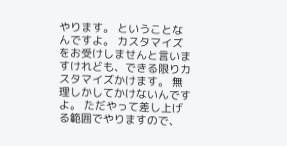やります。 ということなんですよ。 カスタマイズをお受けしませんと言いますけれども、できる限りカスタマイズかけます。 無理しかしてかけないんですよ。 ただやって差し上げる範囲でやりますので、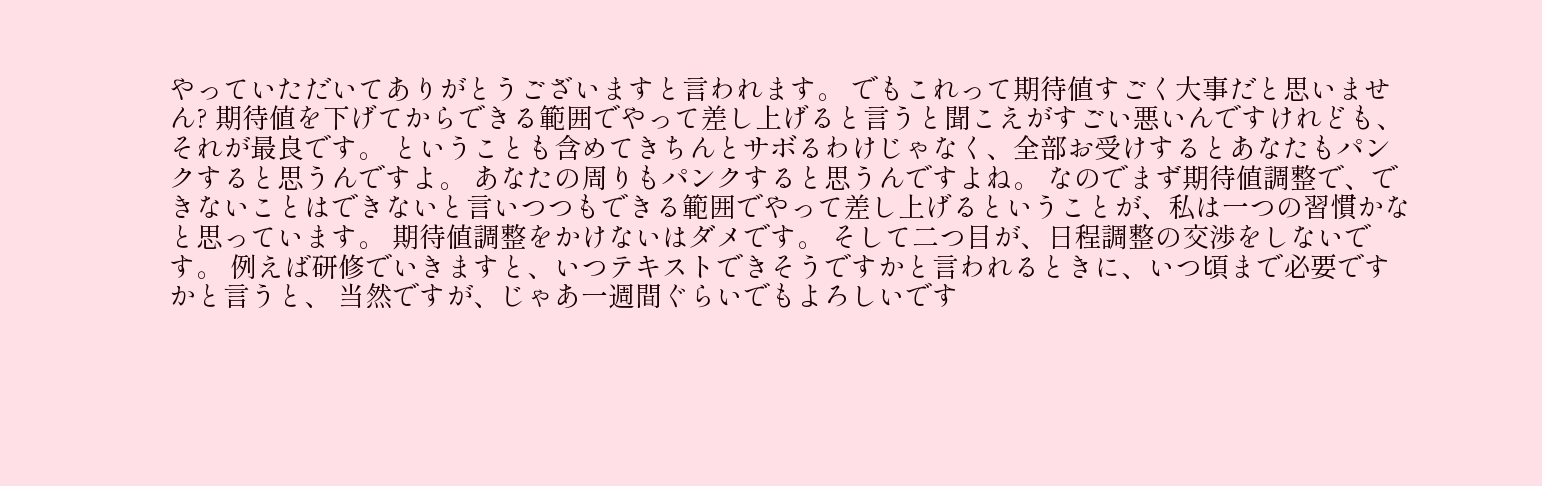やっていただいてありがとうございますと言われます。 でもこれって期待値すごく大事だと思いません? 期待値を下げてからできる範囲でやって差し上げると言うと聞こえがすごい悪いんですけれども、それが最良です。 ということも含めてきちんとサボるわけじゃなく、全部お受けするとあなたもパンクすると思うんですよ。 あなたの周りもパンクすると思うんですよね。 なのでまず期待値調整で、できないことはできないと言いつつもできる範囲でやって差し上げるということが、私は一つの習慣かなと思っています。 期待値調整をかけないはダメです。 そして二つ目が、日程調整の交渉をしないです。 例えば研修でいきますと、いつテキストできそうですかと言われるときに、いつ頃まで必要ですかと言うと、 当然ですが、じゃあ一週間ぐらいでもよろしいです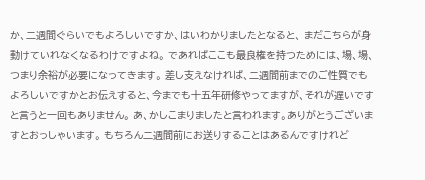か、二週間ぐらいでもよろしいですか、はいわかりましたとなると、 まだこちらが身動けていれなくなるわけですよね。 であればここも最良権を持つためには、場、場、つまり余裕が必要になってきます。 差し支えなければ、二週間前までのご性質でもよろしいですかとお伝えすると、今までも十五年研修やってますが、それが遅いですと言うと一回もありません。 あ、かしこまりましたと言われます。ありがとうございますとおっしゃいます。 もちろん二週間前にお送りすることはあるんですけれど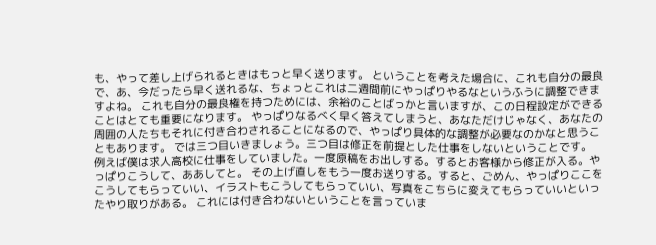も、やって差し上げられるときはもっと早く送ります。 ということを考えた場合に、これも自分の最良で、あ、今だったら早く送れるな、ちょっとこれは二週間前にやっぱりやるなというふうに調整できますよね。 これも自分の最良権を持つためには、余裕のことばっかと言いますが、この日程設定ができることはとても重要になります。 やっぱりなるべく早く答えてしまうと、あなただけじゃなく、あなたの周囲の人たちもそれに付き合わされることになるので、やっぱり具体的な調整が必要なのかなと思うこともあります。 では三つ目いきましょう。三つ目は修正を前提とした仕事をしないということです。 例えば僕は求人高校に仕事をしていました。一度原稿をお出しする。するとお客様から修正が入る。やっぱりこうして、ああしてと。 その上げ直しをもう一度お送りする。すると、ごめん、やっぱりここをこうしてもらっていい、イラストもこうしてもらっていい、写真をこちらに変えてもらっていいといったやり取りがある。 これには付き合わないということを言っていま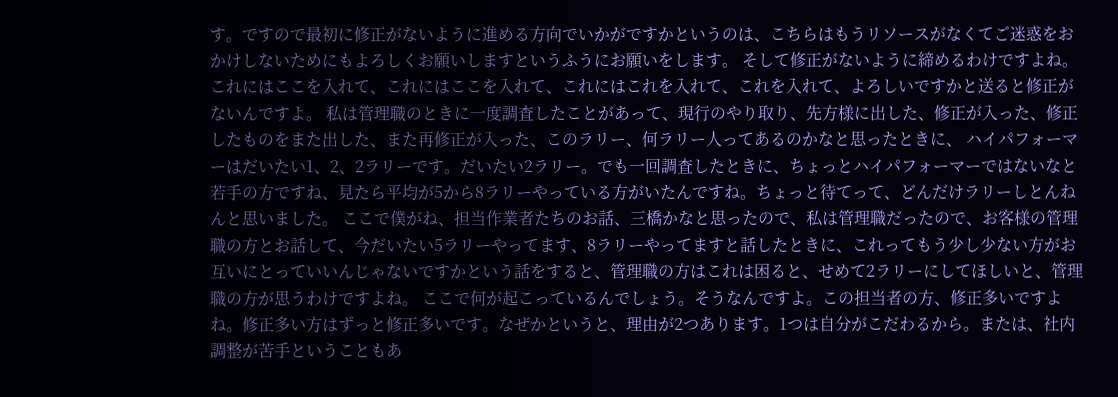す。ですので最初に修正がないように進める方向でいかがですかというのは、こちらはもうリソースがなくてご迷惑をおかけしないためにもよろしくお願いしますというふうにお願いをします。 そして修正がないように締めるわけですよね。これにはここを入れて、これにはここを入れて、これにはこれを入れて、これを入れて、よろしいですかと送ると修正がないんですよ。 私は管理職のときに一度調査したことがあって、現行のやり取り、先方様に出した、修正が入った、修正したものをまた出した、また再修正が入った、このラリー、何ラリー人ってあるのかなと思ったときに、 ハイパフォーマーはだいたい1、2、2ラリーです。だいたい2ラリー。でも一回調査したときに、ちょっとハイパフォーマーではないなと若手の方ですね、見たら平均が5から8ラリーやっている方がいたんですね。ちょっと待てって、どんだけラリーしとんねんと思いました。 ここで僕がね、担当作業者たちのお話、三橋かなと思ったので、私は管理職だったので、お客様の管理職の方とお話して、今だいたい5ラリーやってます、8ラリーやってますと話したときに、これってもう少し少ない方がお互いにとっていいんじゃないですかという話をすると、管理職の方はこれは困ると、せめて2ラリーにしてほしいと、管理職の方が思うわけですよね。 ここで何が起こっているんでしょう。そうなんですよ。この担当者の方、修正多いですよね。修正多い方はずっと修正多いです。なぜかというと、理由が2つあります。1つは自分がこだわるから。または、社内調整が苦手ということもあ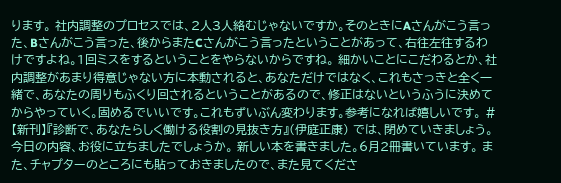ります。 社内調整のプロセスでは、2人3人絡むじゃないですか。そのときにAさんがこう言った、Bさんがこう言った、後からまたCさんがこう言ったということがあって、右往左往するわけですよね。1回ミスをするということをやらないからですね。 細かいことにこだわるとか、社内調整があまり得意じゃない方に本動されると、あなただけではなく、これもさっきと全く一緒で、あなたの周りもふくり回されるということがあるので、修正はないというふうに決めてからやっていく。固めるでいいです。これもずいぶん変わります。参考になれば嬉しいです。 # 【新刊】『診断で、あなたらしく働ける役割の見抜き方』(伊庭正康) では、閉めていきましょう。今日の内容、お役に立ちましたでしょうか。 新しい本を書きました。6月2冊書いています。 また、チャプターのところにも貼っておきましたので、また見てくださ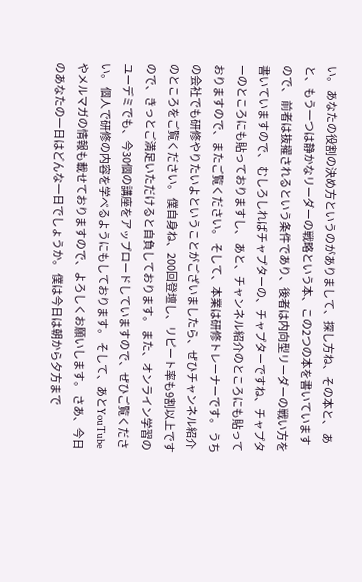い。 あなたの役割の決め方というのがありまして、探し方ね、その本と、 あと、もう一つは静かなリーダーの戦略という本、この2つの本を書いていますので、 前者は抜擢されるという条件であり、後者は内向型リーダーの戦い方を書いていますので、 むしろしればチャプターの、チャプターですね、チャプターのところにも貼っておりますし、 あと、チャンネル紹介のところにも貼っておりますので、またご覧ください。 そして、本業は研修トレーナーです。 うちの会社でも研修やりたいよということがございましたら、ぜひチャンネル紹介のところをご覧ください。 僕自身ね、200回登壇し、リピート率も9割以上ですので、きっとご満足いただけると自負しております。 また、オンライン学習のユーデミでも、今30個の講座をアップロードしていますので、ぜひご覧ください。 個人で研修の内容を学べるようにもしております。 そして、あとYouTubeやメルマガの情報も載せておりますので、よろしくお願いします。 さあ、今日のあなたの一日はどんな一日でしょうか。 僕は今日は朝から夕方まで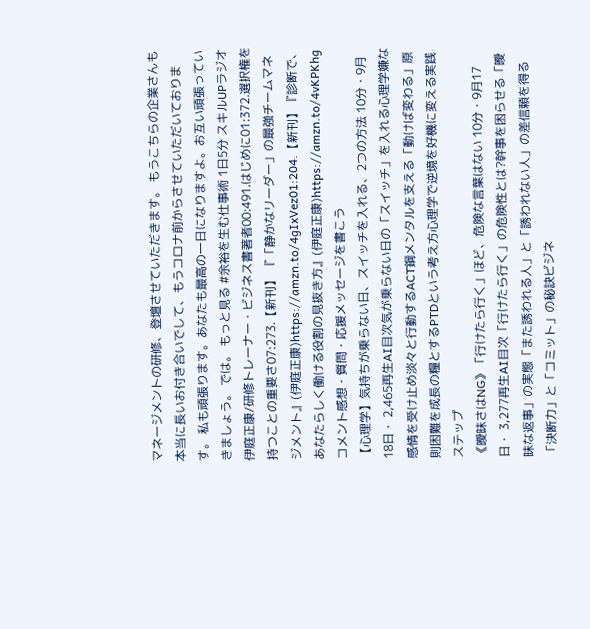マネージメントの研修、登壇させていただきます。 もうこちらの企業さんも本当に長いお付き合いでして、もうコロナ前からさせていただいております。 私も頑張ります。あなたも最高の一日になりますよ。お互い頑張っていきましょう。 では。 もっと見る #余裕を生む仕事術 1日5分 スキルUPラジオ伊庭正康/研修トレーナー・ビジネス書著者00:491.はじめに01:372.選択権を持つことの重要さ07:273.【新刊】 『「静かなリーダー」の最強チームマネジメント』(伊庭正康)https://amzn.to/4gIxVez01:204.【新刊】『診断で、あなたらしく働ける役割の見抜き方』(伊庭正康)https://amzn.to/4vKPKhgコメント感想・質問・応援メッセージを書こう
【心理学】気持ちが乗らない日、スイッチを入れる、2つの方法 10分・9月18日・ 2,465再生AI目次気が乗らない日の「スイッチ」を入れる心理学嫌な感情を受け止め淡々と行動するACT鋼メンタルを支える「動けば変わる」原則困難を成長の糧とするPTDという考え方心理学で逆境を好機に変える実践ステップ
《曖昧さはNG》「行けたら行く」ほど、危険な言葉はない 10分・9月17日・ 3,277再生AI目次「行けたら行く」の危険性とは?幹事を困らせる「曖昧な返事」の実態「また誘われる人」と「誘われない人」の差信頼を得る「決断力」と「コミット」の秘訣ビジネ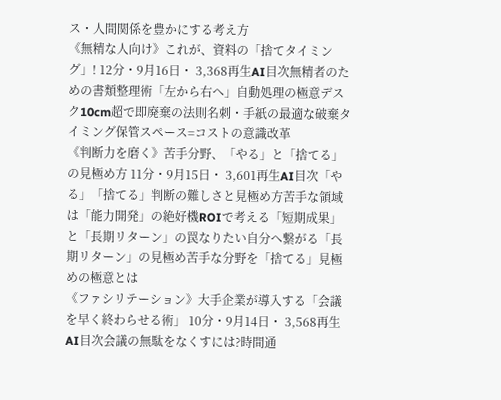ス・人間関係を豊かにする考え方
《無精な人向け》これが、資料の「捨てタイミング」! 12分・9月16日・ 3,368再生AI目次無精者のための書類整理術「左から右へ」自動処理の極意デスク10cm超で即廃棄の法則名刺・手紙の最適な破棄タイミング保管スペース=コストの意識改革
《判断力を磨く》苦手分野、「やる」と「捨てる」の見極め方 11分・9月15日・ 3,601再生AI目次「やる」「捨てる」判断の難しさと見極め方苦手な領域は「能力開発」の絶好機ROIで考える「短期成果」と「長期リターン」の罠なりたい自分へ繋がる「長期リターン」の見極め苦手な分野を「捨てる」見極めの極意とは
《ファシリテーション》大手企業が導入する「会議を早く終わらせる術」 10分・9月14日・ 3,568再生AI目次会議の無駄をなくすには?時間通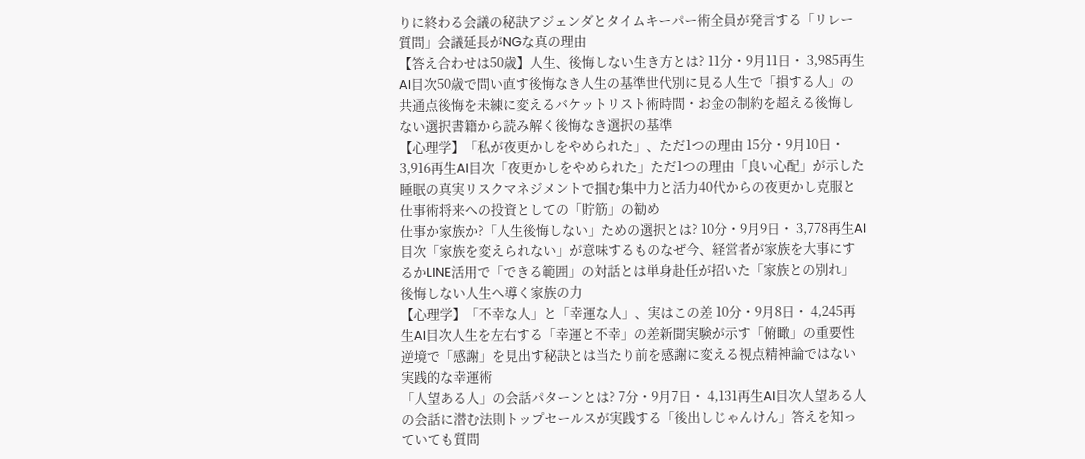りに終わる会議の秘訣アジェンダとタイムキーパー術全員が発言する「リレー質問」会議延長がNGな真の理由
【答え合わせは50歳】人生、後悔しない生き方とは? 11分・9月11日・ 3,985再生AI目次50歳で問い直す後悔なき人生の基準世代別に見る人生で「損する人」の共通点後悔を未練に変えるバケットリスト術時間・お金の制約を超える後悔しない選択書籍から読み解く後悔なき選択の基準
【心理学】「私が夜更かしをやめられた」、ただ1つの理由 15分・9月10日・ 3,916再生AI目次「夜更かしをやめられた」ただ1つの理由「良い心配」が示した睡眠の真実リスクマネジメントで掴む集中力と活力40代からの夜更かし克服と仕事術将来への投資としての「貯筋」の勧め
仕事か家族か?「人生後悔しない」ための選択とは? 10分・9月9日・ 3,778再生AI目次「家族を変えられない」が意味するものなぜ今、経営者が家族を大事にするかLINE活用で「できる範囲」の対話とは単身赴任が招いた「家族との別れ」後悔しない人生へ導く家族の力
【心理学】「不幸な人」と「幸運な人」、実はこの差 10分・9月8日・ 4,245再生AI目次人生を左右する「幸運と不幸」の差新聞実験が示す「俯瞰」の重要性逆境で「感謝」を見出す秘訣とは当たり前を感謝に変える視点精神論ではない実践的な幸運術
「人望ある人」の会話パターンとは? 7分・9月7日・ 4,131再生AI目次人望ある人の会話に潜む法則トップセールスが実践する「後出しじゃんけん」答えを知っていても質問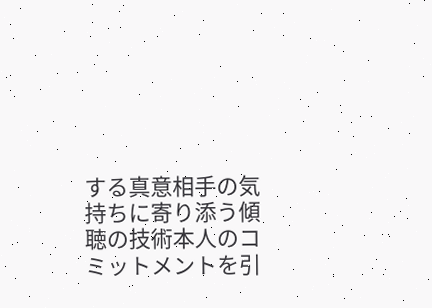する真意相手の気持ちに寄り添う傾聴の技術本人のコミットメントを引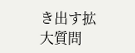き出す拡大質問